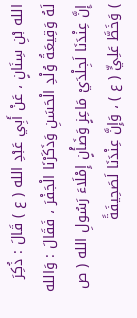الله بْنِ سِنَانٍ ، عَنْ أَبِي عَبْدِ الله ( ع ) قَالَ : ذُكِرَ لَهُ وَقِيعَةُ وُلْدِ الْحَسَنِ وَذَكَرْنَا الْجَفْرَ ، فَقَالَ : وَالله إِنَّ عِنْدَنَا لَجِلْدَيْ مَاعِزٍ وَضَأْنٍ إِمْلَاءَ رَسُولِ الله ( ص ) وَخَطَّ عَلِيٍّ ( ع ) ، وَإِنَّ عِنْدَنَا لَصَحِيفَةً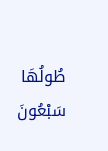طُولُهَا سَبْعُونَ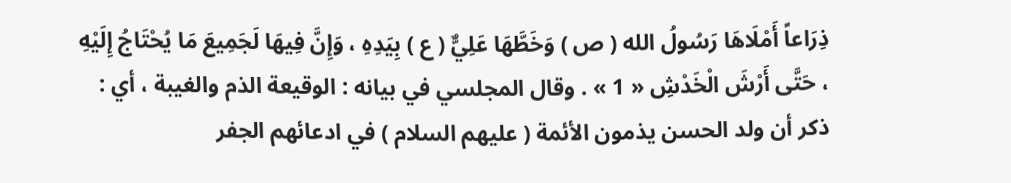ذِرَاعاً أَمْلَاهَا رَسُولُ الله ( ص ) وَخَطَّهَا عَلِيٌّ ( ع ) بِيَدِهِ ، وَإِنَّ فِيهَا لَجَمِيعَ مَا يُحْتَاجُ إِلَيْهِ ، حَتَّى أَرْشَ الْخَدْشِ « 1 » . وقال المجلسي في بيانه : الوقيعة الذم والغيبة ، أي : ذكر أن ولد الحسن يذمون الأئمة ( عليهم السلام ) في ادعائهم الجفر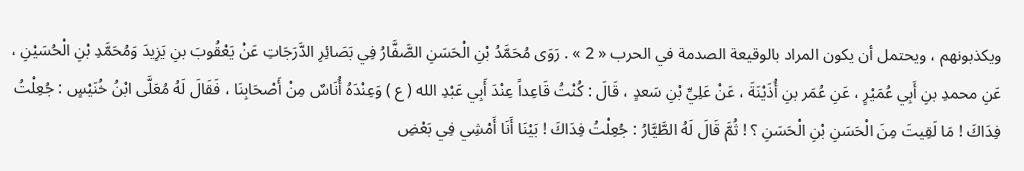ويكذبونهم ، ويحتمل أن يكون المراد بالوقيعة الصدمة في الحرب « 2 » . رَوَى مُحَمَّدُ بْنِ الْحَسَنِ الصَّفَّارُ فِي بَصَائِرِ الدَّرَجَاتِ عَنْ يَعْقُوبَ بنِ يَزِيدَ وَمُحَمَّدِ بْنِ الْحُسَيْنِ ، عَنِ محمدِ بنِ أَبِي عُمَيْرٍ ، عَنِ عُمَر بنِ أُذَيْنَةَ ، عَنْ عَلِيِّ بْنِ سَعدٍ ، قَالَ : كُنْتُ قَاعِداً عِنْدَ أَبِي عَبْدِ الله ( ع ) وَعِنْدَهُ أُنَاسٌ مِنْ أَصْحَابِنَا ، فَقَالَ لَهُ مُعَلَّى ابْنُ خُنَيْسٍ : جُعِلْتُ فِدَاكَ ! مَا لَقِيتَ مِنَ الْحَسَنِ بْنِ الْحَسَنِ ؟ ! ثُمَّ قَالَ لَهُ الطَّيَّارُ : جُعِلْتُ فِدَاكَ ! بَيْنَا أَنَا أَمْشِي فِي بَعْضِ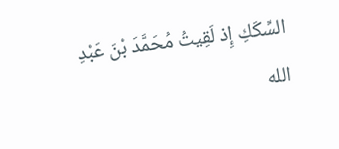السِّكَكِ إِذ لَقِيتُ مُحَمَّدَ بْنَ عَبْدِ الله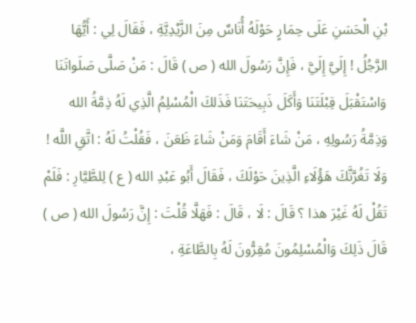بْنِ الْحَسَنِ عَلَى حِمَارٍ حَوْلَهُ أُنَاسٌ مِنَ الزَّيْدِيَّةِ ، فَقَالَ لِي : أَيُّهَا الرَّجُلُ ! إِلَيَّ إِلَيَّ ، فَإِنَّ رَسُولَ الله ( ص ) قَالَ : مَنْ صَلَّى صَلَواتَنَا وَاسْتَقْبَلَ قِبْلَتَنَا وَأَكَلَ ذَبِيحَتَنَا فَذَلكَ الْمُسْلِمُ الَّذِي لَهُ ذِمَّةُ الله وَذِمَّةُ رَسُولِهِ ، مَنْ شَاءَ أَقَامَ وَمَنْ شَاءَ ظَعَنَ ، فَقُلْتُ لَهُ : اتَّقِ اللَّه ! وَلَا تَغُرَّنَّكَ هَؤُلَاءِ الَّذِينَ حَوْلَكَ ، فَقَالَ أَبُو عَبْدِ الله ( ع ) لِلطَّيَّارِ : فَلَمْ تَقُلْ لَهُ غَيْرَ هذا ؟ قَالَ : لَا ، قَالَ : فَهَلَّا قُلْتَ : إِنَّ رَسُولَ الله ( ص ) قَالَ ذَلِكَ وَالْمُسْلِمُونَ مُقِرُّونَ لَهُ بِالطَّاعَةِ ،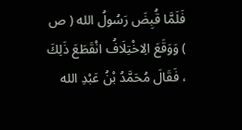فَلَمَّا قُبِضَ رَسُولُ الله ( ص ) وَوَقَعَ الِاخْتِلَافُ انْقَطَعَ ذَلِكَ ، فَقَالَ مُحَمَّدُ بْنُ عَبْدِ الله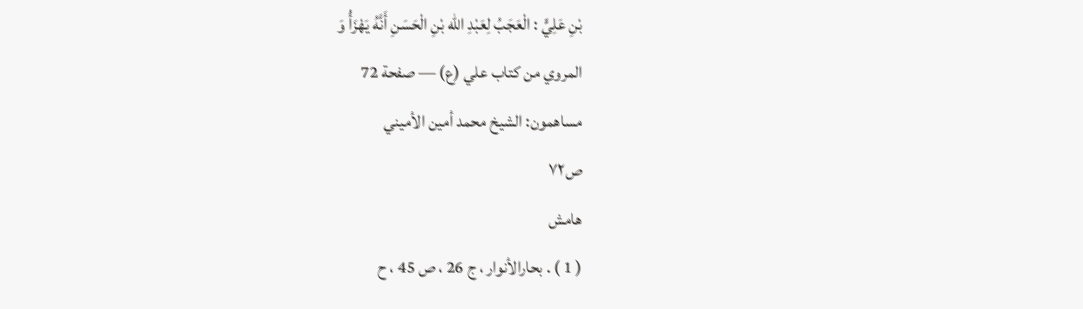بْنِ عَلِيٍّ : الْعَجَبُ لِعَبْدِ الله بْنِ الْحَسَنِ أَنَّهُ يَهْزَأُ وَ
المروي من كتاب علي (ع) — صفحة 72
مساهمون: الشيخ محمد أمين الأميني
ص٧٢
هامش
( 1 ) . بحارالأنوار ، ج 26 ، ص 45 ، ح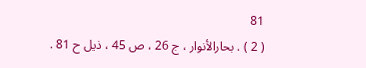81
( 2 ) . بحارالأنوار ، ج 26 ، ص 45 ، ذيل ح 81 .